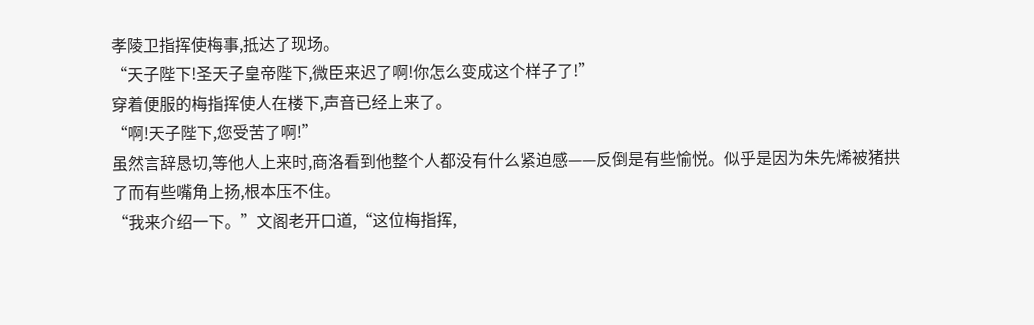孝陵卫指挥使梅事,抵达了现场。
“天子陛下!圣天子皇帝陛下,微臣来迟了啊!你怎么变成这个样子了!”
穿着便服的梅指挥使人在楼下,声音已经上来了。
“啊!天子陛下,您受苦了啊!”
虽然言辞恳切,等他人上来时,商洛看到他整个人都没有什么紧迫感——反倒是有些愉悦。似乎是因为朱先烯被猪拱了而有些嘴角上扬,根本压不住。
“我来介绍一下。”文阁老开口道,“这位梅指挥,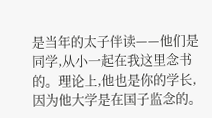是当年的太子伴读——他们是同学,从小一起在我这里念书的。理论上,他也是你的学长,因为他大学是在国子监念的。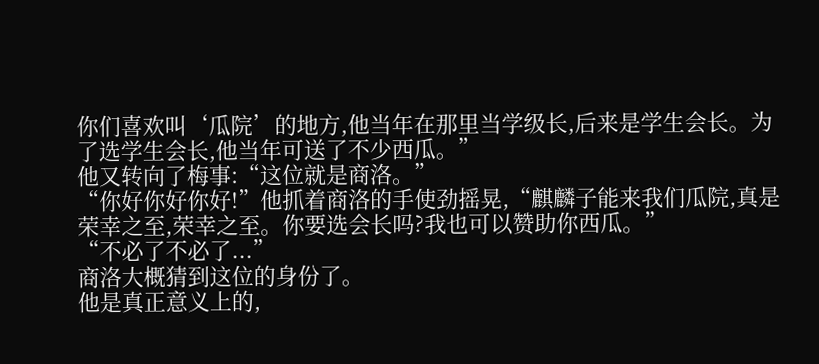你们喜欢叫‘瓜院’的地方,他当年在那里当学级长,后来是学生会长。为了选学生会长,他当年可送了不少西瓜。”
他又转向了梅事:“这位就是商洛。”
“你好你好你好!”他抓着商洛的手使劲摇晃,“麒麟子能来我们瓜院,真是荣幸之至,荣幸之至。你要选会长吗?我也可以赞助你西瓜。”
“不必了不必了...”
商洛大概猜到这位的身份了。
他是真正意义上的,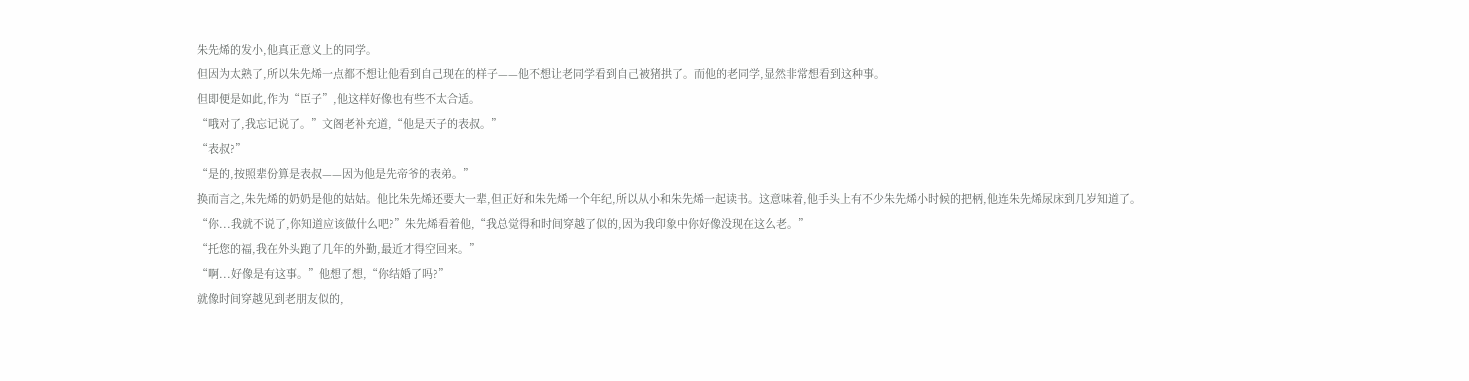朱先烯的发小,他真正意义上的同学。
但因为太熟了,所以朱先烯一点都不想让他看到自己现在的样子——他不想让老同学看到自己被猪拱了。而他的老同学,显然非常想看到这种事。
但即便是如此,作为“臣子”,他这样好像也有些不太合适。
“哦对了,我忘记说了。”文阁老补充道,“他是天子的表叔。”
“表叔?”
“是的,按照辈份算是表叔——因为他是先帝爷的表弟。”
换而言之,朱先烯的奶奶是他的姑姑。他比朱先烯还要大一辈,但正好和朱先烯一个年纪,所以从小和朱先烯一起读书。这意味着,他手头上有不少朱先烯小时候的把柄,他连朱先烯尿床到几岁知道了。
“你...我就不说了,你知道应该做什么吧?”朱先烯看着他,“我总觉得和时间穿越了似的,因为我印象中你好像没现在这么老。”
“托您的福,我在外头跑了几年的外勤,最近才得空回来。”
“啊...好像是有这事。”他想了想,“你结婚了吗?”
就像时间穿越见到老朋友似的,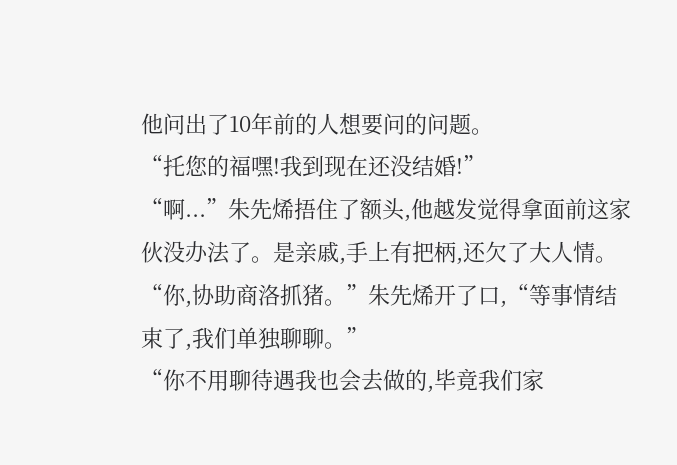他问出了10年前的人想要问的问题。
“托您的福嘿!我到现在还没结婚!”
“啊...”朱先烯捂住了额头,他越发觉得拿面前这家伙没办法了。是亲戚,手上有把柄,还欠了大人情。
“你,协助商洛抓猪。”朱先烯开了口,“等事情结束了,我们单独聊聊。”
“你不用聊待遇我也会去做的,毕竟我们家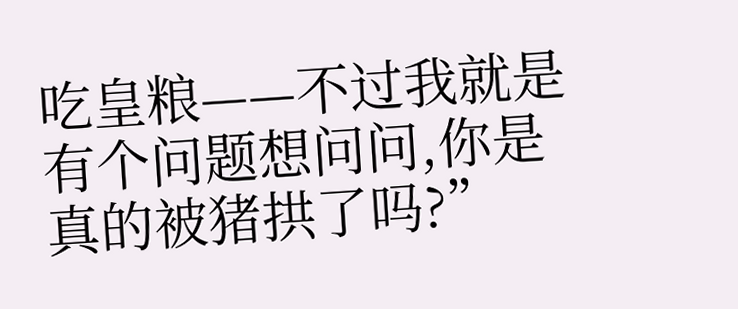吃皇粮——不过我就是有个问题想问问,你是真的被猪拱了吗?”